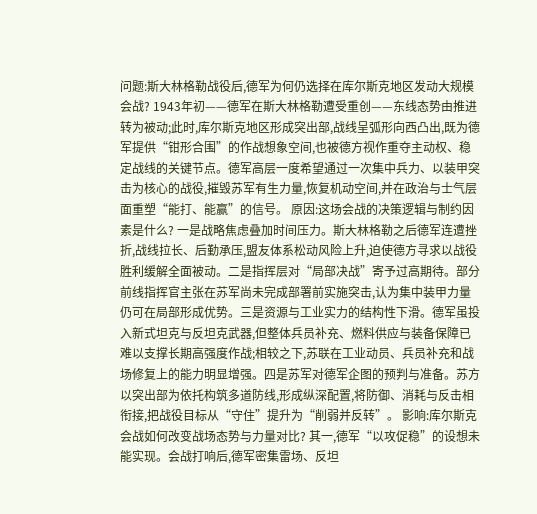问题:斯大林格勒战役后,德军为何仍选择在库尔斯克地区发动大规模会战? 1943年初——德军在斯大林格勒遭受重创——东线态势由推进转为被动;此时,库尔斯克地区形成突出部,战线呈弧形向西凸出,既为德军提供“钳形合围”的作战想象空间,也被德方视作重夺主动权、稳定战线的关键节点。德军高层一度希望通过一次集中兵力、以装甲突击为核心的战役,摧毁苏军有生力量,恢复机动空间,并在政治与士气层面重塑“能打、能赢”的信号。 原因:这场会战的决策逻辑与制约因素是什么? 一是战略焦虑叠加时间压力。斯大林格勒之后德军连遭挫折,战线拉长、后勤承压,盟友体系松动风险上升,迫使德方寻求以战役胜利缓解全面被动。二是指挥层对“局部决战”寄予过高期待。部分前线指挥官主张在苏军尚未完成部署前实施突击,认为集中装甲力量仍可在局部形成优势。三是资源与工业实力的结构性下滑。德军虽投入新式坦克与反坦克武器,但整体兵员补充、燃料供应与装备保障已难以支撑长期高强度作战;相较之下,苏联在工业动员、兵员补充和战场修复上的能力明显增强。四是苏军对德军企图的预判与准备。苏方以突出部为依托构筑多道防线,形成纵深配置,将防御、消耗与反击相衔接,把战役目标从“守住”提升为“削弱并反转”。 影响:库尔斯克会战如何改变战场态势与力量对比? 其一,德军“以攻促稳”的设想未能实现。会战打响后,德军密集雷场、反坦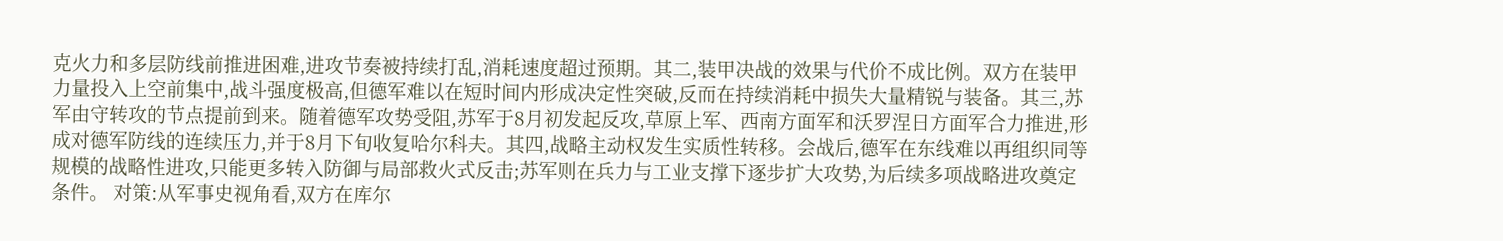克火力和多层防线前推进困难,进攻节奏被持续打乱,消耗速度超过预期。其二,装甲决战的效果与代价不成比例。双方在装甲力量投入上空前集中,战斗强度极高,但德军难以在短时间内形成决定性突破,反而在持续消耗中损失大量精锐与装备。其三,苏军由守转攻的节点提前到来。随着德军攻势受阻,苏军于8月初发起反攻,草原上军、西南方面军和沃罗涅日方面军合力推进,形成对德军防线的连续压力,并于8月下旬收复哈尔科夫。其四,战略主动权发生实质性转移。会战后,德军在东线难以再组织同等规模的战略性进攻,只能更多转入防御与局部救火式反击;苏军则在兵力与工业支撑下逐步扩大攻势,为后续多项战略进攻奠定条件。 对策:从军事史视角看,双方在库尔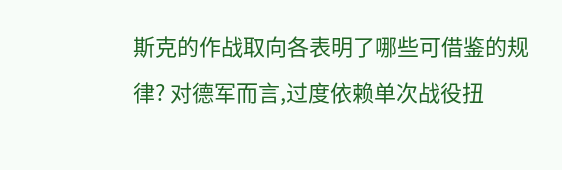斯克的作战取向各表明了哪些可借鉴的规律? 对德军而言,过度依赖单次战役扭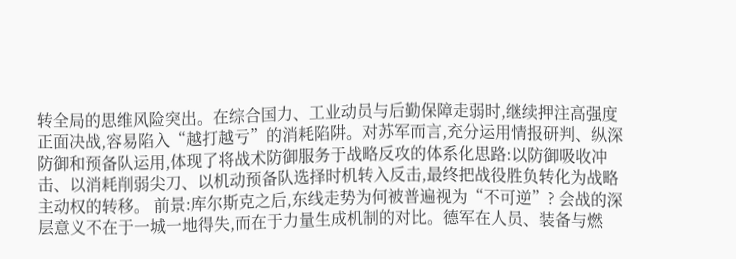转全局的思维风险突出。在综合国力、工业动员与后勤保障走弱时,继续押注高强度正面决战,容易陷入“越打越亏”的消耗陷阱。对苏军而言,充分运用情报研判、纵深防御和预备队运用,体现了将战术防御服务于战略反攻的体系化思路:以防御吸收冲击、以消耗削弱尖刀、以机动预备队选择时机转入反击,最终把战役胜负转化为战略主动权的转移。 前景:库尔斯克之后,东线走势为何被普遍视为“不可逆”? 会战的深层意义不在于一城一地得失,而在于力量生成机制的对比。德军在人员、装备与燃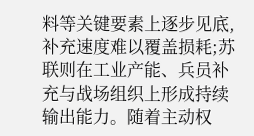料等关键要素上逐步见底,补充速度难以覆盖损耗;苏联则在工业产能、兵员补充与战场组织上形成持续输出能力。随着主动权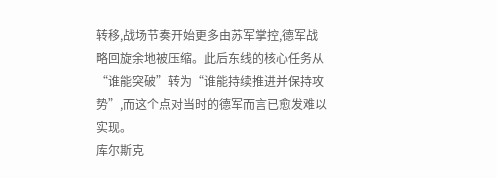转移,战场节奏开始更多由苏军掌控,德军战略回旋余地被压缩。此后东线的核心任务从“谁能突破”转为“谁能持续推进并保持攻势”,而这个点对当时的德军而言已愈发难以实现。
库尔斯克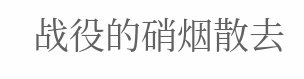战役的硝烟散去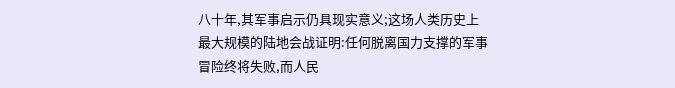八十年,其军事启示仍具现实意义;这场人类历史上最大规模的陆地会战证明:任何脱离国力支撑的军事冒险终将失败,而人民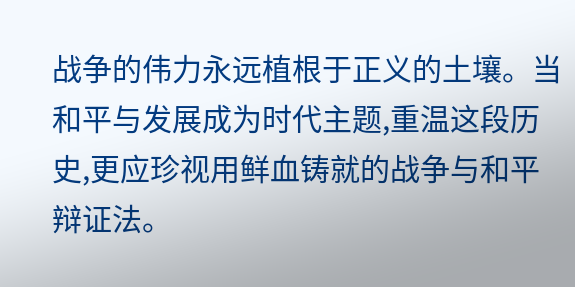战争的伟力永远植根于正义的土壤。当和平与发展成为时代主题,重温这段历史,更应珍视用鲜血铸就的战争与和平辩证法。